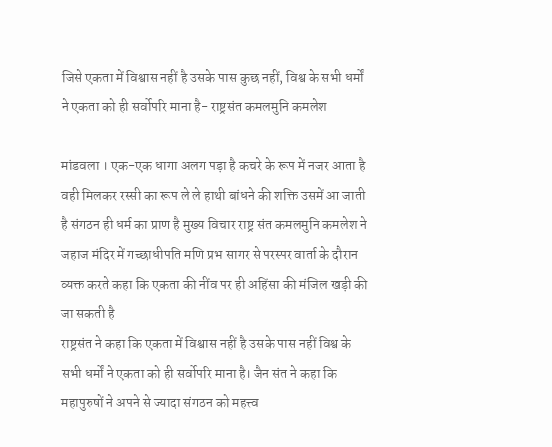जिसे एकता में विश्वास नहीं है उसके पास कुछ नहीं, विश्व के सभी धर्मों ने एकता को ही सर्वोपरि माना है- राष्ट्रसंत कमलमुनि कमलेश

मांडवला । एक-एक धागा अलग पड़ा है कचरे के रूप में नजर आता है वही मिलकर रस्सी का रूप ले ले हाथी बांधने की शक्ति उसमें आ जाती है संगठन ही धर्म का प्राण है मुख्य विचार राष्ट्र संत कमलमुनि कमलेश ने जहाज मंदिर में गच्छाधीपति मणि प्रभ सागर से परस्पर वार्ता के दौरान व्यक्त करते कहा कि एकता की नींव पर ही अहिंसा की मंजिल खड़ी की जा सकती है
राष्ट्रसंत ने कहा कि एकता में विश्वास नहीं है उसके पास नहीं विश्व के सभी धर्मों ने एकता को ही सर्वोपरि माना है। जैन संत ने कहा कि महापुरुषों ने अपने से ज्यादा संगठन को महत्त्व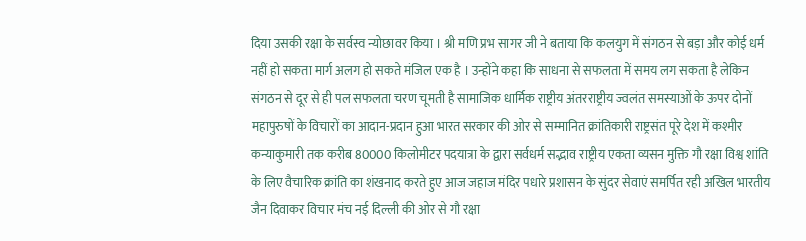दिया उसकी रक्षा के सर्वस्व न्योछावर किया । श्री मणि प्रभ सागर जी ने बताया कि कलयुग में संगठन से बड़ा और कोई धर्म नहीं हो सकता मार्ग अलग हो सकते मंजिल एक है । उन्होंने कहा कि साधना से सफलता में समय लग सकता है लेकिन संगठन से दूर से ही पल सफलता चरण चूमती है सामाजिक धार्मिक राष्ट्रीय अंतरराष्ट्रीय ज्वलंत समस्याओं के ऊपर दोनों महापुरुषों के विचारों का आदान-प्रदान हुआ भारत सरकार की ओर से सम्मानित क्रांतिकारी राष्ट्रसंत पूरे देश में कश्मीर कन्याकुमारी तक करीब 80000 किलोमीटर पदयात्रा के द्वारा सर्वधर्म सद्भाव राष्ट्रीय एकता व्यसन मुक्ति गौ रक्षा विश्व शांति के लिए वैचारिक क्रांति का शंखनाद करते हुए आज जहाज मंदिर पधारे प्रशासन के सुंदर सेवाएं समर्पित रही अखिल भारतीय जैन दिवाकर विचार मंच नई दिल्ली की ओर से गौ रक्षा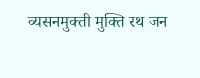व्यसनमुक्ती मुक्ति रथ जन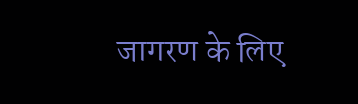जागरण के लिए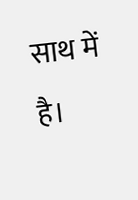साथ में है।